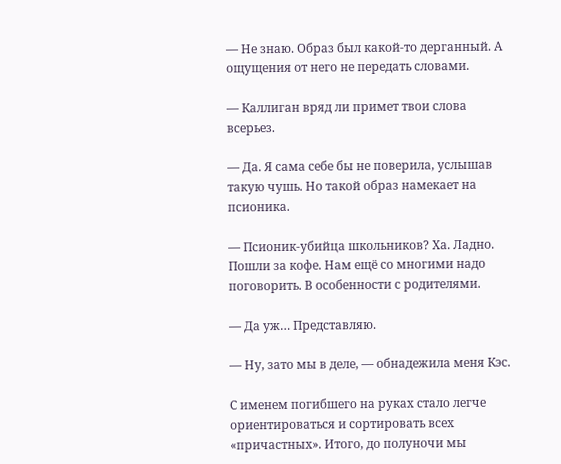— Не знаю. Образ был какой-то дерганный. А ощущения от него не передать словами.

— Каллиган вряд ли примет твои слова всерьез.

— Да. Я сама себе бы не поверила, услышав такую чушь. Но такой образ намекает на псионика.

— Псионик-убийца школьников? Ха. Ладно. Пошли за кофе. Нам ещё со многими надо поговорить. В особенности с родителями.

— Да уж… Представляю.

— Ну, зато мы в деле, — обнадежила меня Кэс.

С именем погибшего на руках стало легче ориентироваться и сортировать всех «причастных». Итого, до полуночи мы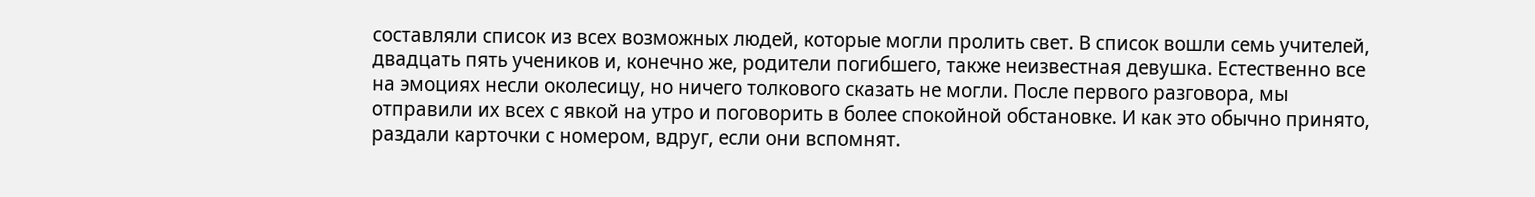составляли список из всех возможных людей, которые могли пролить свет. В список вошли семь учителей, двадцать пять учеников и, конечно же, родители погибшего, также неизвестная девушка. Естественно все на эмоциях несли околесицу, но ничего толкового сказать не могли. После первого разговора, мы отправили их всех с явкой на утро и поговорить в более спокойной обстановке. И как это обычно принято, раздали карточки с номером, вдруг, если они вспомнят.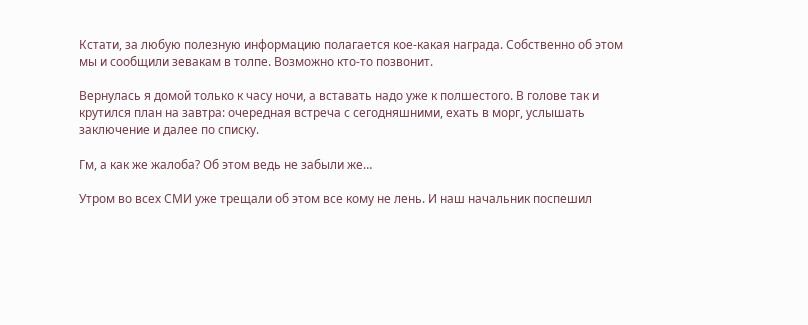Кстати, за любую полезную информацию полагается кое-какая награда. Собственно об этом мы и сообщили зевакам в толпе. Возможно кто-то позвонит.

Вернулась я домой только к часу ночи, а вставать надо уже к полшестого. В голове так и крутился план на завтра: очередная встреча с сегодняшними, ехать в морг, услышать заключение и далее по списку.

Гм, а как же жалоба? Об этом ведь не забыли же…

Утром во всех СМИ уже трещали об этом все кому не лень. И наш начальник поспешил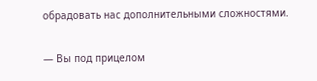обрадовать нас дополнительными сложностями.

— Вы под прицелом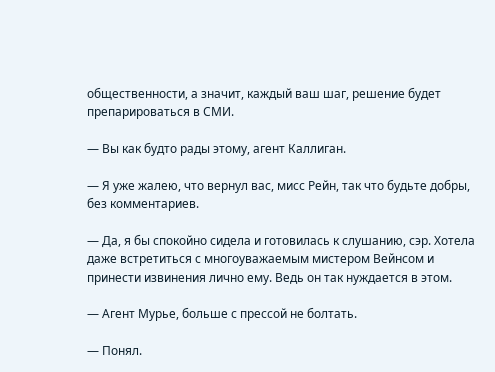общественности, а значит, каждый ваш шаг, решение будет препарироваться в СМИ.

— Вы как будто рады этому, агент Каллиган.

— Я уже жалею, что вернул вас, мисс Рейн, так что будьте добры, без комментариев.

— Да, я бы спокойно сидела и готовилась к слушанию, сэр. Хотела даже встретиться с многоуважаемым мистером Вейнсом и принести извинения лично ему. Ведь он так нуждается в этом.

— Агент Мурье, больше с прессой не болтать.

— Понял.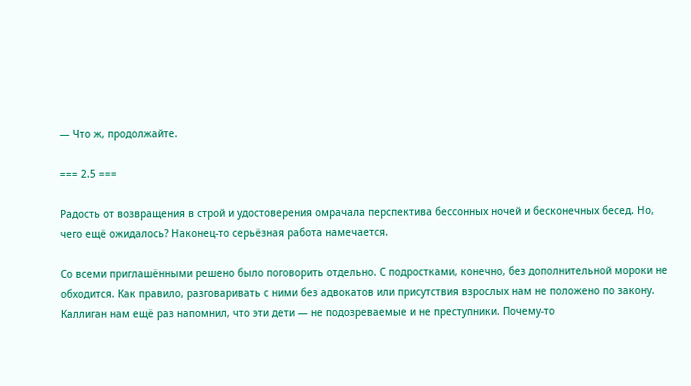— Что ж, продолжайте.

=== 2.5 ===

Радость от возвращения в строй и удостоверения омрачала перспектива бессонных ночей и бесконечных бесед. Но, чего ещё ожидалось? Наконец-то серьёзная работа намечается.

Со всеми приглашёнными решено было поговорить отдельно. С подростками, конечно, без дополнительной мороки не обходится. Как правило, разговаривать с ними без адвокатов или присутствия взрослых нам не положено по закону. Каллиган нам ещё раз напомнил, что эти дети — не подозреваемые и не преступники. Почему-то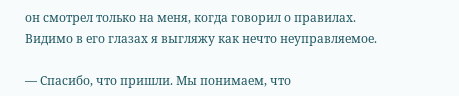он смотрел только на меня, когда говорил о правилах. Видимо в его глазах я выгляжу как нечто неуправляемое.

— Спасибо, что пришли. Мы понимаем, что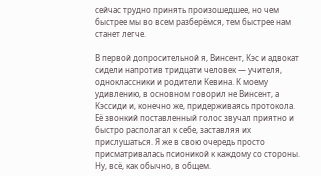сейчас трудно принять произошедшее, но чем быстрее мы во всем разберёмся, тем быстрее нам станет легче.

В первой допросительной я, Винсент, Кэс и адвокат сидели напротив тридцати человек — учителя, одноклассники и родители Кевина. К моему удивлению, в основном говорил не Винсент, а Кэссиди и, конечно же, придерживаясь протокола. Её звонкий поставленный голос звучал приятно и быстро располагал к себе, заставляя их прислушаться. Я же в свою очередь просто присматривалась псионикой к каждому со стороны. Ну, всё, как обычно, в общем.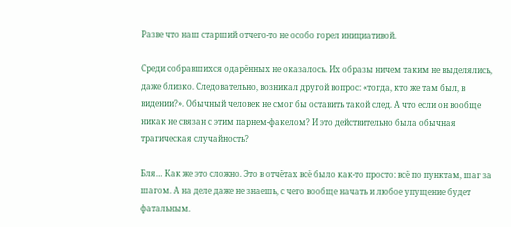Разве что наш старший отчего-то не особо горел инициативой.

Среди собравшихся одарённых не оказалось. Их образы ничем таким не выделялись, даже близко. Следовательно, возникал другой вопрос: «тогда, кто же там был, в видении?». Обычный человек не смог бы оставить такой след. А что если он вообще никак не связан с этим парнем-факелом? И это действительно была обычная трагическая случайность?

Бля… Как же это сложно. Это в отчётах всё было как-то просто: всё по пунктам, шаг за шагом. А на деле даже не знаешь, с чего вообще начать и любое упущение будет фатальным.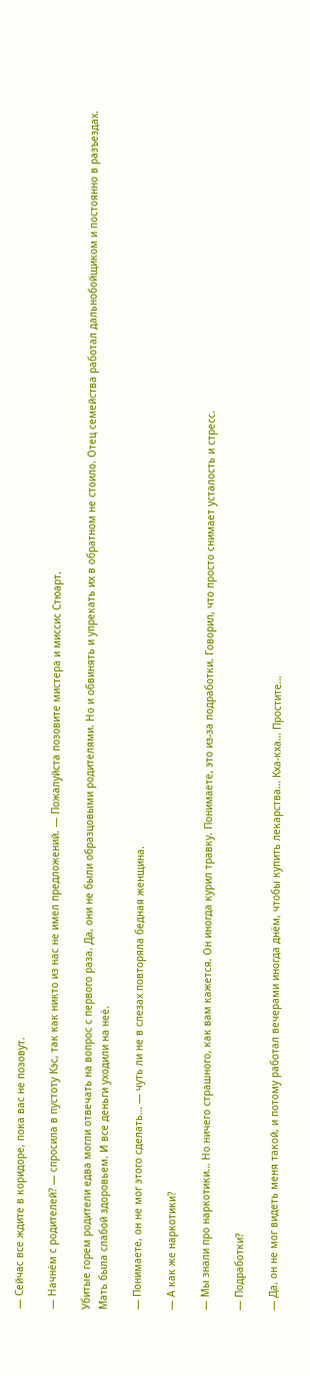— Сейчас все ждите в коридоре, пока вас не позовут.

— Начнём с родителей? — спросила в пустоту Кэс, так как никто из нас не имел предложений. — Пожалуйста позовите мистера и миссис Стюарт.

Убитые горем родители едва могли отвечать на вопрос с первого раза. Да, они не были образцовыми родителями. Но и обвинять и упрекать их в обратном не стоило. Отец семейства работал дальнобойщиком и постоянно в разъездах. Мать была слабой здоровьем. И все деньги уходили на неё.

— Понимаете, он не мог этого сделать… — чуть ли не в слезах повторяла бедная женщина.

— А как же наркотики?

— Мы знали про наркотики… Но ничего страшного, как вам кажется. Он иногда курил травку. Понимаете, это из-за подработки. Говорил, что просто снимает усталость и стресс.

— Подработки?

— Да, он не мог видеть меня такой, и потому работал вечерами иногда днём, чтобы купить лекарства… Кха-кха… Простите…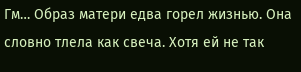Гм… Образ матери едва горел жизнью. Она словно тлела как свеча. Хотя ей не так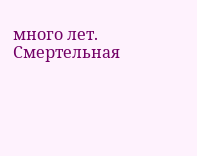много лет. Смертельная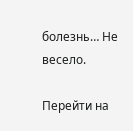болезнь… Не весело.

Перейти на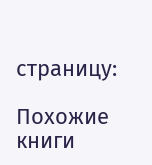страницу:

Похожие книги